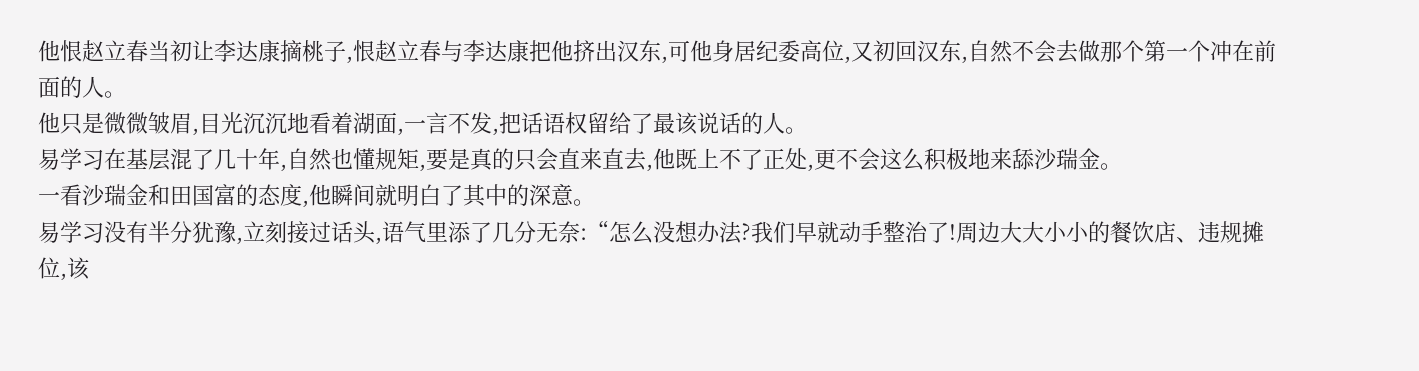他恨赵立春当初让李达康摘桃子,恨赵立春与李达康把他挤出汉东,可他身居纪委高位,又初回汉东,自然不会去做那个第一个冲在前面的人。
他只是微微皱眉,目光沉沉地看着湖面,一言不发,把话语权留给了最该说话的人。
易学习在基层混了几十年,自然也懂规矩,要是真的只会直来直去,他既上不了正处,更不会这么积极地来舔沙瑞金。
一看沙瑞金和田国富的态度,他瞬间就明白了其中的深意。
易学习没有半分犹豫,立刻接过话头,语气里添了几分无奈:“怎么没想办法?我们早就动手整治了!周边大大小小的餐饮店、违规摊位,该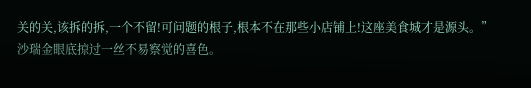关的关,该拆的拆,一个不留!可问题的根子,根本不在那些小店铺上!这座美食城才是源头。”
沙瑞金眼底掠过一丝不易察觉的喜色。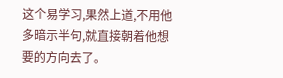这个易学习,果然上道,不用他多暗示半句,就直接朝着他想要的方向去了。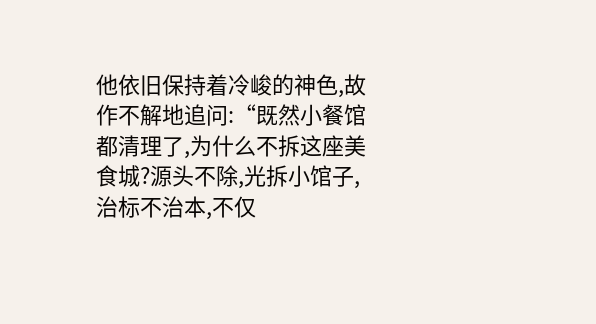他依旧保持着冷峻的神色,故作不解地追问:“既然小餐馆都清理了,为什么不拆这座美食城?源头不除,光拆小馆子,治标不治本,不仅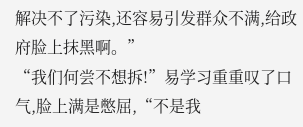解决不了污染,还容易引发群众不满,给政府脸上抹黑啊。”
“我们何尝不想拆!”易学习重重叹了口气,脸上满是憋屈,“不是我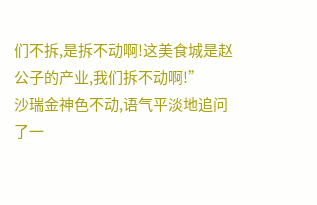们不拆,是拆不动啊!这美食城是赵公子的产业,我们拆不动啊!”
沙瑞金神色不动,语气平淡地追问了一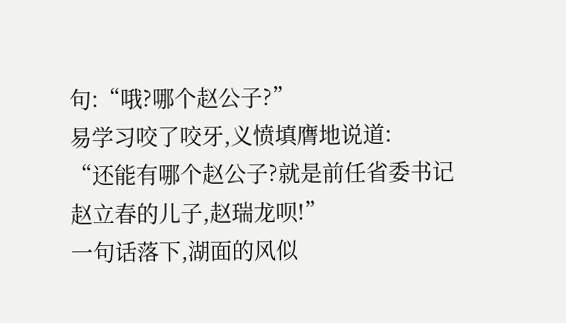句:“哦?哪个赵公子?”
易学习咬了咬牙,义愤填膺地说道:
“还能有哪个赵公子?就是前任省委书记赵立春的儿子,赵瑞龙呗!”
一句话落下,湖面的风似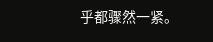乎都骤然一紧。